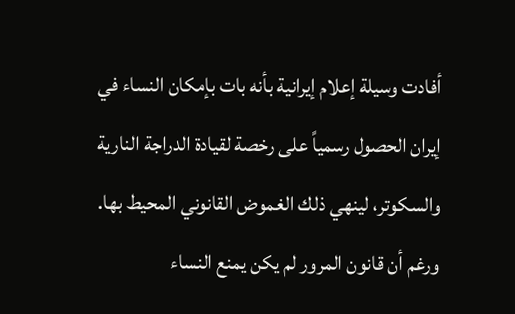أفادت وسيلة إعلام إيرانية بأنه بات بإمكان النساء في إيران الحصول رسمياً على رخصة لقيادة الدراجة النارية والسكوتر، لينهي ذلك الغموض القانوني المحيط بها. ورغم أن قانون المرور لم يكن يمنع النساء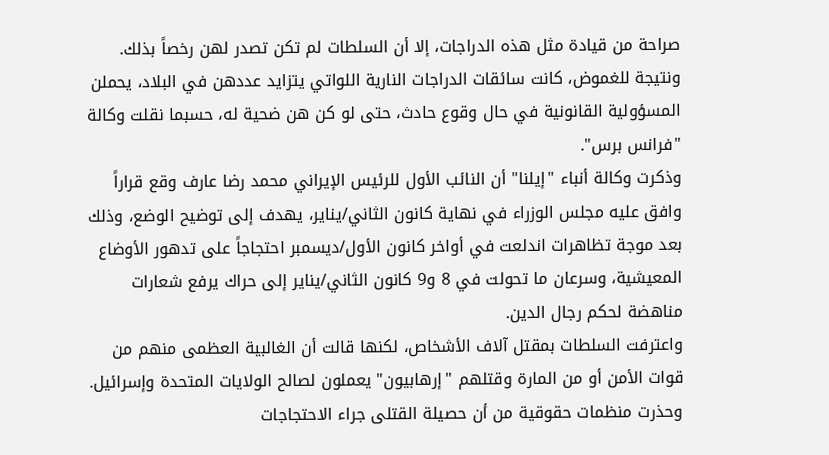صراحة من قيادة مثل هذه الدراجات، إلا أن السلطات لم تكن تصدر لهن رخصاً بذلك. ونتيجة للغموض، كانت سائقات الدراجات النارية اللواتي يتزايد عددهن في البلاد، يحملن المسؤولية القانونية في حال وقوع حادث، حتى لو كن هن ضحية له، حسبما نقلت وكالة "فرانس برس".
وذكرت وكالة أنباء "إيلنا" أن النائب الأول للرئيس الإيراني محمد رضا عارف وقع قراراً وافق عليه مجلس الوزراء في نهاية كانون الثاني/يناير، يهدف إلى توضيح الوضع، وذلك بعد موجة تظاهرات اندلعت في أواخر كانون الأول/ديسمبر احتجاجاً على تدهور الأوضاع المعيشية، وسرعان ما تحولت في 8 و9 كانون الثاني/يناير إلى حراك يرفع شعارات مناهضة لحكم رجال الدين.
واعترفت السلطات بمقتل آلاف الأشخاص، لكنها قالت أن الغالبية العظمى منهم من قوات الأمن أو من المارة وقتلهم "إرهابيون" يعملون لصالح الولايات المتحدة وإسرائيل. وحذرت منظمات حقوقية من أن حصيلة القتلى جراء الاحتجاجات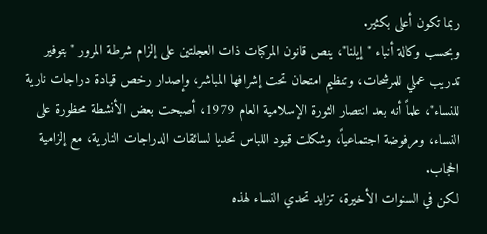ربما تكون أعلى بكثير.
وبحسب وكالة أنباء "إيلنا"، ينص قانون المركبات ذات العجلتين على إلزام شرطة المرور "بتوفير تدريب عملي للمرشحات، وتنظيم امتحان تحت إشرافها المباشر، وإصدار رخص قيادة دراجات نارية للنساء"، علماً أنه بعد انتصار الثورة الإسلامية العام 1979، أصبحت بعض الأنشطة محظورة على النساء، ومرفوضة اجتماعياً، وشكلت قيود اللباس تحديا لسائقات الدراجات النارية، مع إلزامية الحجاب.
لكن في السنوات الأخيرة، تزايد تحدي النساء لهذه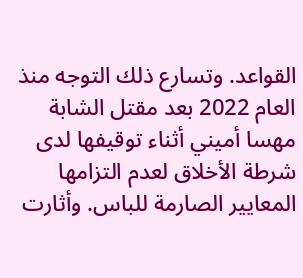القواعد. وتسارع ذلك التوجه منذ العام 2022 بعد مقتل الشابة مهسا أميني أثناء توقيفها لدى شرطة الأخلاق لعدم التزامها المعايير الصارمة للباس. وأثارت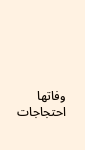وفاتها احتجاجات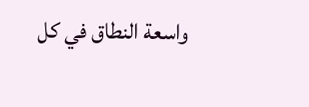واسعة النطاق في كل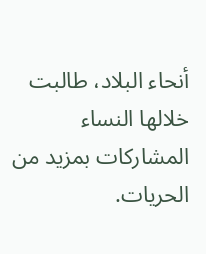أنحاء البلاد، طالبت خلالها النساء المشاركات بمزيد من الحريات.